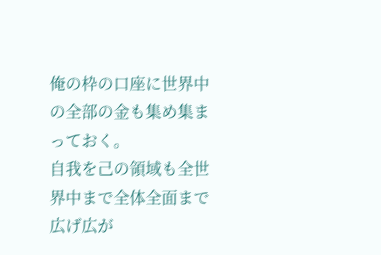俺の枠の口座に世界中の全部の金も集め集まっておく。
自我を己の領域も全世界中まで全体全面まで広げ広が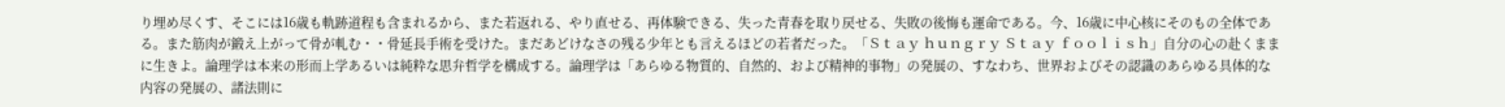り埋め尽くす、そこには16歳も軌跡道程も含まれるから、また若返れる、やり直せる、再体験できる、失った青春を取り戻せる、失敗の後悔も運命である。今、16歳に中心核にそのもの全体である。また筋肉が鍛え上がって骨が軋む・・骨延長手術を受けた。まだあどけなさの残る少年とも言えるほどの若者だった。「Ｓｔａｙ ｈｕｎｇｒｙ Ｓｔａｙ ｆｏｏｌｉｓｈ」自分の心の赴くままに生きよ。論理学は本来の形而上学あるいは純粋な思弁哲学を構成する。論理学は「あらゆる物質的、自然的、および精神的事物」の発展の、すなわち、世界およびその認識のあらゆる具体的な内容の発展の、諸法則に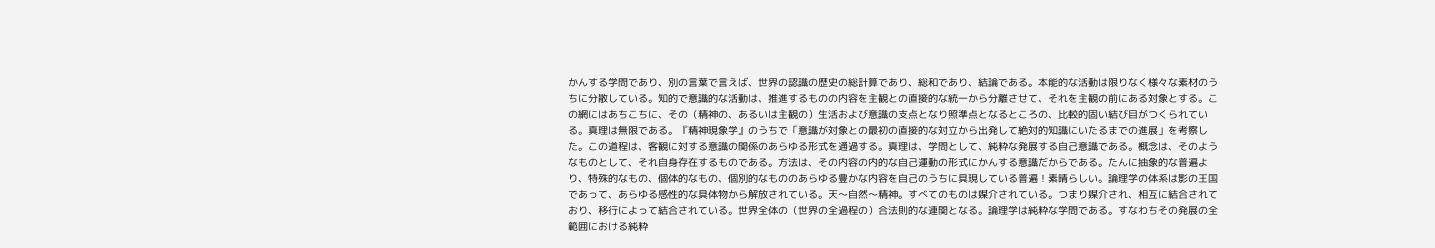かんする学問であり、別の言葉で言えば、世界の認識の歴史の総計算であり、総和であり、結論である。本能的な活動は限りなく様々な素材のうちに分散している。知的で意識的な活動は、推進するものの内容を主観との直接的な統一から分離させて、それを主観の前にある対象とする。この網にはあちこちに、その（精神の、あるいは主観の）生活および意識の支点となり照準点となるところの、比較的固い結び目がつくられている。真理は無限である。『精神現象学』のうちで「意識が対象との最初の直接的な対立から出発して絶対的知識にいたるまでの進展」を考察した。この道程は、客観に対する意識の関係のあらゆる形式を通過する。真理は、学問として、純粋な発展する自己意識である。概念は、そのようなものとして、それ自身存在するものである。方法は、その内容の内的な自己運動の形式にかんする意識だからである。たんに抽象的な普遍より、特殊的なもの、個体的なもの、個別的なもののあらゆる豊かな内容を自己のうちに具現している普遍！素晴らしい。論理学の体系は影の王国であって、あらゆる感性的な具体物から解放されている。天〜自然〜精神。すべてのものは媒介されている。つまり媒介され、相互に結合されており、移行によって結合されている。世界全体の（世界の全過程の）合法則的な連関となる。論理学は純粋な学問である。すなわちその発展の全範囲における純粋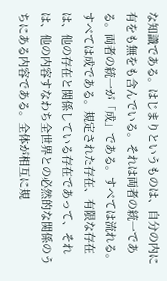な知識である。はじまりというものは、自分の内に有をも無をも含んでいる。それは両者の統一である。両者の統一が「成」である。すべては流れる。すべては成である。規定された存在、有限な存在は、他の存在と関係している存在であって、それは、他の内容すなわち全世界との必然的な関係のうちにある内容である。全体が相互に規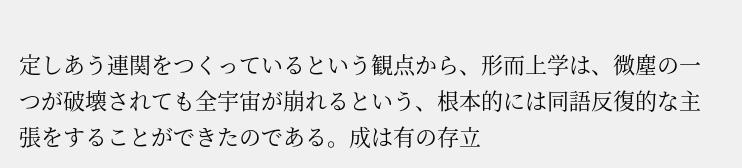定しあう連関をつくっているという観点から、形而上学は、微塵の一つが破壊されても全宇宙が崩れるという、根本的には同語反復的な主張をすることができたのである。成は有の存立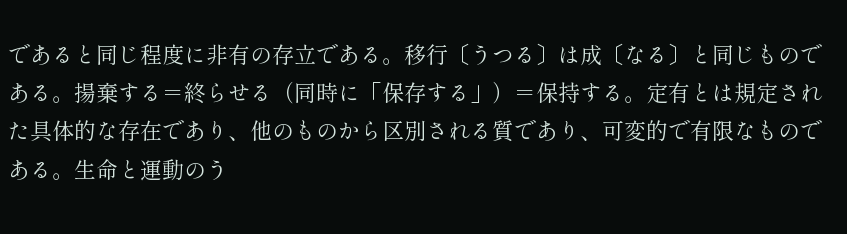であると同じ程度に非有の存立である。移行〔うつる〕は成〔なる〕と同じものである。揚棄する＝終らせる（同時に「保存する」）＝保持する。定有とは規定された具体的な存在であり、他のものから区別される質であり、可変的で有限なものである。生命と運動のう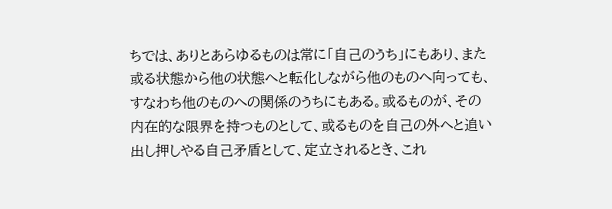ちでは、ありとあらゆるものは常に「自己のうち」にもあり、また或る状態から他の状態へと転化しながら他のものへ向っても、すなわち他のものへの関係のうちにもある。或るものが、その内在的な限界を持つものとして、或るものを自己の外へと追い出し押しやる自己矛盾として、定立されるとき、これ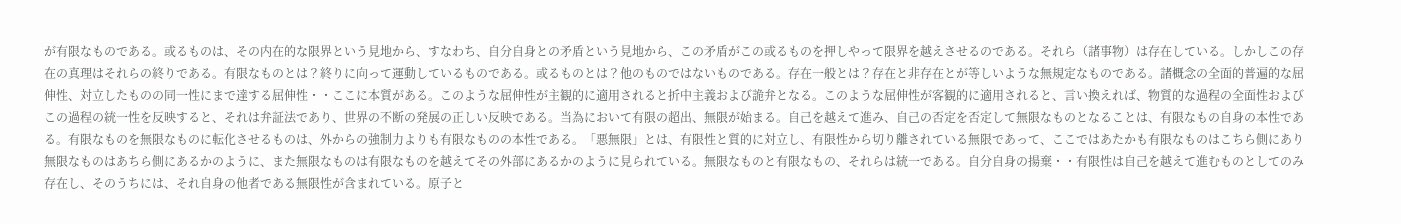が有限なものである。或るものは、その内在的な限界という見地から、すなわち、自分自身との矛盾という見地から、この矛盾がこの或るものを押しやって限界を越えさせるのである。それら（諸事物）は存在している。しかしこの存在の真理はそれらの終りである。有限なものとは？終りに向って運動しているものである。或るものとは？他のものではないものである。存在一般とは？存在と非存在とが等しいような無規定なものである。諸概念の全面的普遍的な屈伸性、対立したものの同一性にまで達する屈伸性・・ここに本質がある。このような屈伸性が主観的に適用されると折中主義および詭弁となる。このような屈伸性が客観的に適用されると、言い換えれば、物質的な過程の全面性およびこの過程の統一性を反映すると、それは弁証法であり、世界の不断の発展の正しい反映である。当為において有限の超出、無限が始まる。自己を越えて進み、自己の否定を否定して無限なものとなることは、有限なもの自身の本性である。有限なものを無限なものに転化させるものは、外からの強制力よりも有限なものの本性である。「悪無限」とは、有限性と質的に対立し、有限性から切り離されている無限であって、ここではあたかも有限なものはこちら側にあり無限なものはあちら側にあるかのように、また無限なものは有限なものを越えてその外部にあるかのように見られている。無限なものと有限なもの、それらは統一である。自分自身の揚棄・・有限性は自己を越えて進むものとしてのみ存在し、そのうちには、それ自身の他者である無限性が含まれている。原子と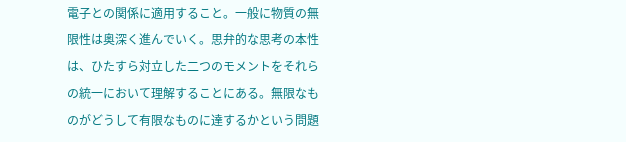電子との関係に適用すること。一般に物質の無限性は奥深く進んでいく。思弁的な思考の本性は、ひたすら対立した二つのモメントをそれらの統一において理解することにある。無限なものがどうして有限なものに達するかという問題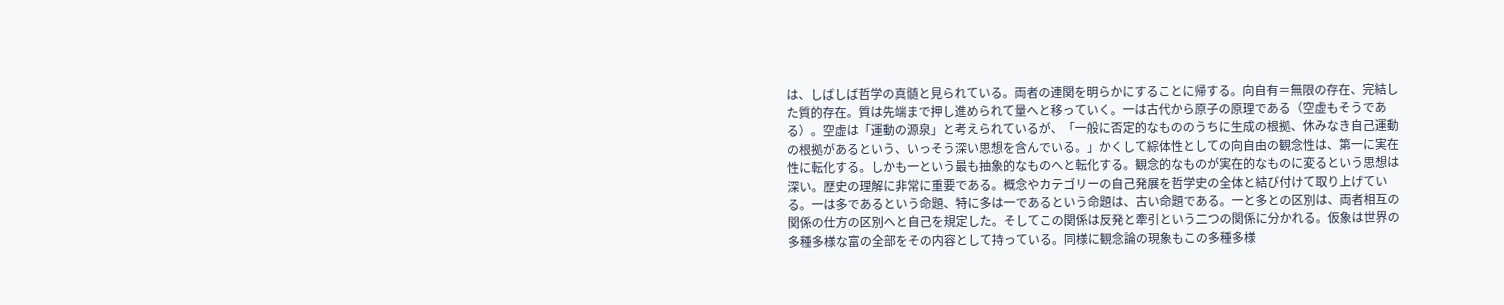は、しばしば哲学の真髄と見られている。両者の連関を明らかにすることに帰する。向自有＝無限の存在、完結した質的存在。質は先端まで押し進められて量へと移っていく。一は古代から原子の原理である（空虚もそうである）。空虚は「運動の源泉」と考えられているが、「一般に否定的なもののうちに生成の根拠、休みなき自己運動の根拠があるという、いっそう深い思想を含んでいる。」かくして綜体性としての向自由の観念性は、第一に実在性に転化する。しかも一という最も抽象的なものへと転化する。観念的なものが実在的なものに変るという思想は深い。歴史の理解に非常に重要である。概念やカテゴリーの自己発展を哲学史の全体と結び付けて取り上げている。一は多であるという命題、特に多は一であるという命題は、古い命題である。一と多との区別は、両者相互の関係の仕方の区別へと自己を規定した。そしてこの関係は反発と牽引という二つの関係に分かれる。仮象は世界の多種多様な富の全部をその内容として持っている。同様に観念論の現象もこの多種多様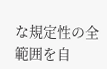な規定性の全範囲を自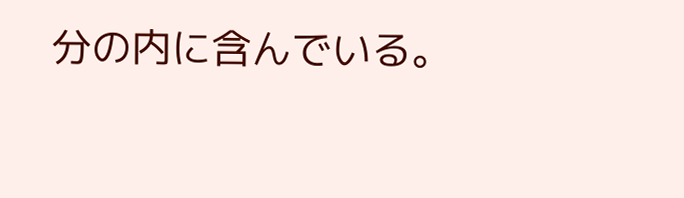分の内に含んでいる。